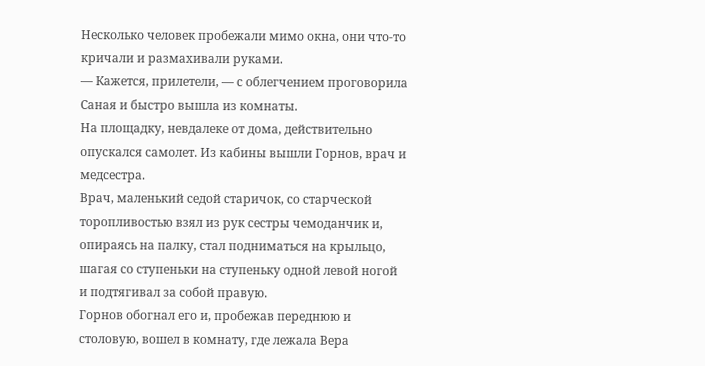Несколько человек пробежали мимо окна, они что-то кричали и размахивали руками.
— Кажется, прилетели, — с облегчением проговорила Саная и быстро вышла из комнаты.
На площадку, невдалеке от дома, действительно опускался самолет. Из кабины вышли Горнов, врач и медсестра.
Врач, маленький седой старичок, со старческой торопливостью взял из рук сестры чемоданчик и, опираясь на палку, стал подниматься на крыльцо, шагая со ступеньки на ступеньку одной левой ногой и подтягивал за собой правую.
Горнов обогнал его и, пробежав переднюю и столовую, вошел в комнату, где лежала Вера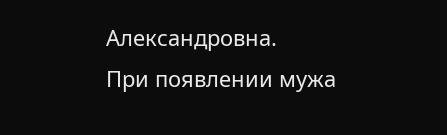Александровна.
При появлении мужа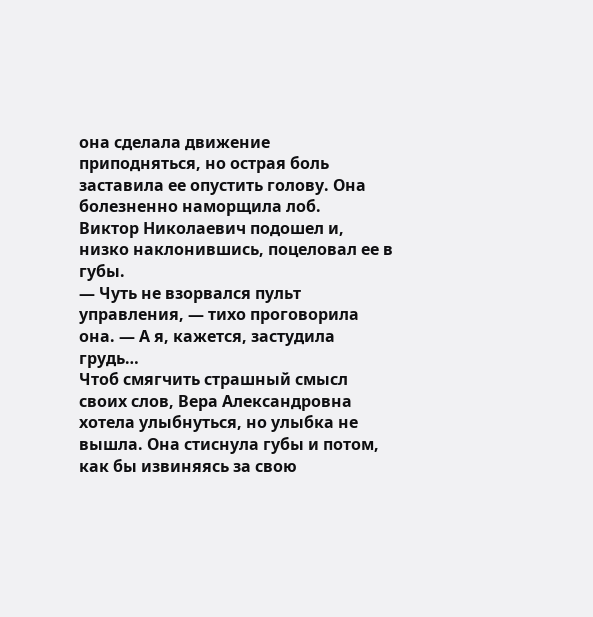она сделала движение приподняться, но острая боль заставила ее опустить голову. Она болезненно наморщила лоб.
Виктор Николаевич подошел и, низко наклонившись, поцеловал ее в губы.
— Чуть не взорвался пульт управления, — тихо проговорила она. — А я, кажется, застудила грудь…
Чтоб смягчить страшный смысл своих слов, Вера Александровна хотела улыбнуться, но улыбка не вышла. Она стиснула губы и потом, как бы извиняясь за свою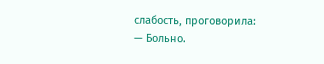слабость, проговорила:
— Больно.